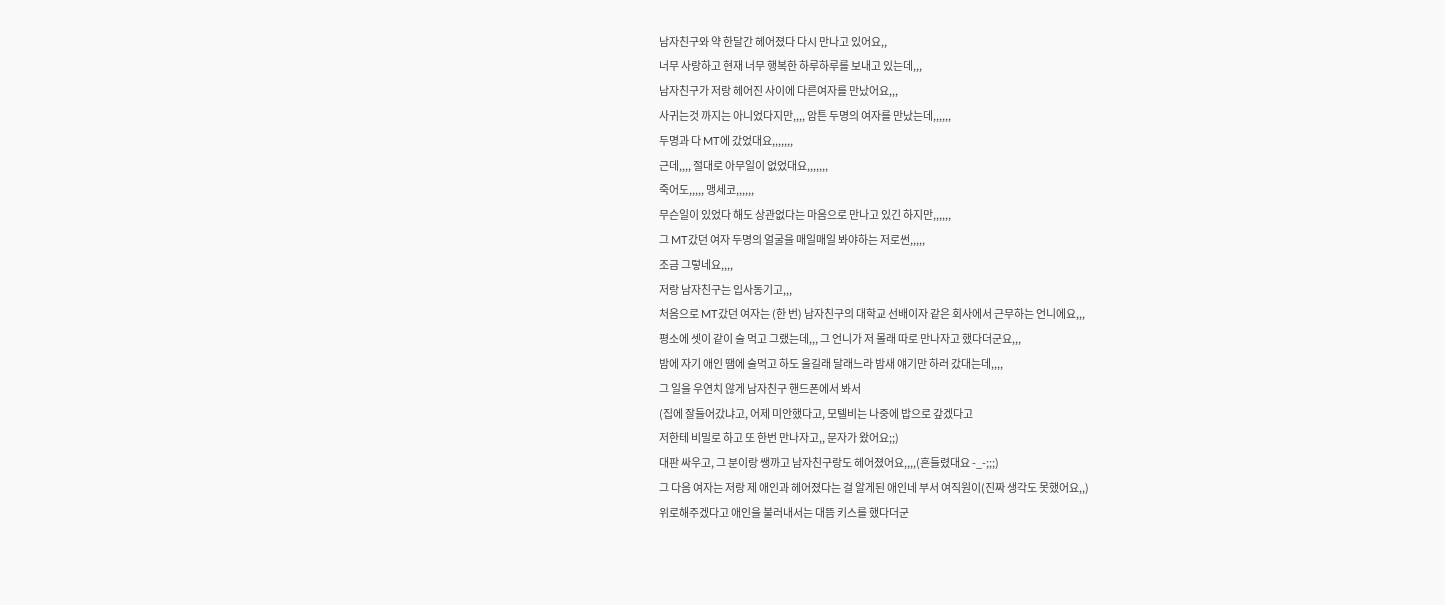남자친구와 약 한달간 헤어졌다 다시 만나고 있어요,,
너무 사랑하고 현재 너무 행복한 하루하루를 보내고 있는데,,,
남자친구가 저랑 헤어진 사이에 다른여자를 만났어요,,,
사귀는것 까지는 아니었다지만,,,, 암튼 두명의 여자를 만났는데,,,,,,
두명과 다 MT에 갔었대요,,,,,,,
근데,,,, 절대로 아무일이 없었대요,,,,,,,
죽어도,,,,, 맹세코,,,,,,
무슨일이 있었다 해도 상관없다는 마음으로 만나고 있긴 하지만,,,,,,
그 MT갔던 여자 두명의 얼굴을 매일매일 봐야하는 저로썬,,,,,
조금 그렇네요,,,,
저랑 남자친구는 입사동기고,,,
처음으로 MT갔던 여자는 (한 번) 남자친구의 대학교 선배이자 같은 회사에서 근무하는 언니에요,,,
평소에 셋이 같이 술 먹고 그랬는데,,, 그 언니가 저 몰래 따로 만나자고 했다더군요,,,
밤에 자기 애인 땜에 술먹고 하도 울길래 달래느라 밤새 얘기만 하러 갔대는데,,,,
그 일을 우연치 않게 남자친구 핸드폰에서 봐서
(집에 잘들어갔냐고, 어제 미안했다고, 모텔비는 나중에 밥으로 갚겠다고
저한테 비밀로 하고 또 한번 만나자고,, 문자가 왔어요;;)
대판 싸우고, 그 분이랑 쌩까고 남자친구랑도 헤어졌어요,,,,(흔들렸대요 -_-;;;)
그 다음 여자는 저랑 제 애인과 헤어졌다는 걸 알게된 애인네 부서 여직원이(진짜 생각도 못했어요,,)
위로해주겠다고 애인을 불러내서는 대뜸 키스를 했다더군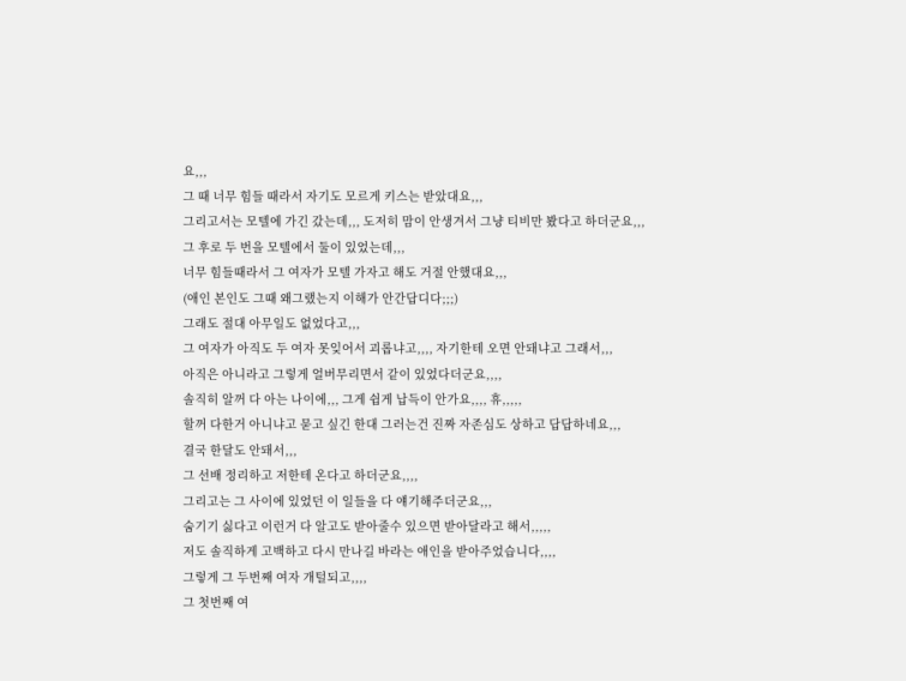요,,,
그 때 너무 힘들 때라서 자기도 모르게 키스는 받았대요,,,
그리고서는 모텔에 가긴 갔는데,,, 도저히 맘이 안생겨서 그냥 티비만 봤다고 하더군요,,,
그 후로 두 번을 모텔에서 둘이 있었는데,,,
너무 힘들때라서 그 여자가 모텔 가자고 해도 거절 안했대요,,,
(애인 본인도 그때 왜그랬는지 이해가 안간답디다;;;)
그래도 절대 아무일도 없었다고,,,
그 여자가 아직도 두 여자 못잊어서 괴롭냐고,,,, 자기한테 오면 안돼냐고 그래서,,,
아직은 아니라고 그렇게 얼버무리면서 같이 있었다더군요,,,,
솔직히 알꺼 다 아는 나이에,,, 그게 쉽게 납득이 안가요,,,, 휴,,,,,
할꺼 다한거 아니냐고 묻고 싶긴 한대 그러는건 진짜 자존심도 상하고 답답하네요,,,
결국 한달도 안돼서,,,
그 선배 정리하고 저한테 온다고 하더군요,,,,
그리고는 그 사이에 있었던 이 일들을 다 얘기해주더군요,,,
숨기기 싫다고 이런거 다 알고도 받아줄수 있으면 받아달라고 해서,,,,,
저도 솔직하게 고백하고 다시 만나길 바라는 애인을 받아주었습니다,,,,
그렇게 그 두번째 여자 개털되고,,,,
그 첫번째 여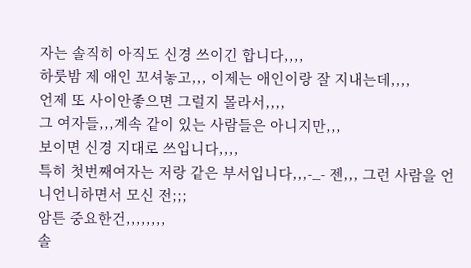자는 솔직히 아직도 신경 쓰이긴 합니다,,,,
하룻밤 제 애인 꼬셔놓고,,, 이제는 애인이랑 잘 지내는데,,,,
언제 또 사이안좋으면 그럴지 몰라서,,,,
그 여자들,,,계속 같이 있는 사람들은 아니지만,,,
보이면 신경 지대로 쓰입니다,,,,
특히 첫번째여자는 저랑 같은 부서입니다,,,-_- 젠,,, 그런 사람을 언니언니하면서 모신 전;;;
암튼 중요한건,,,,,,,,
솔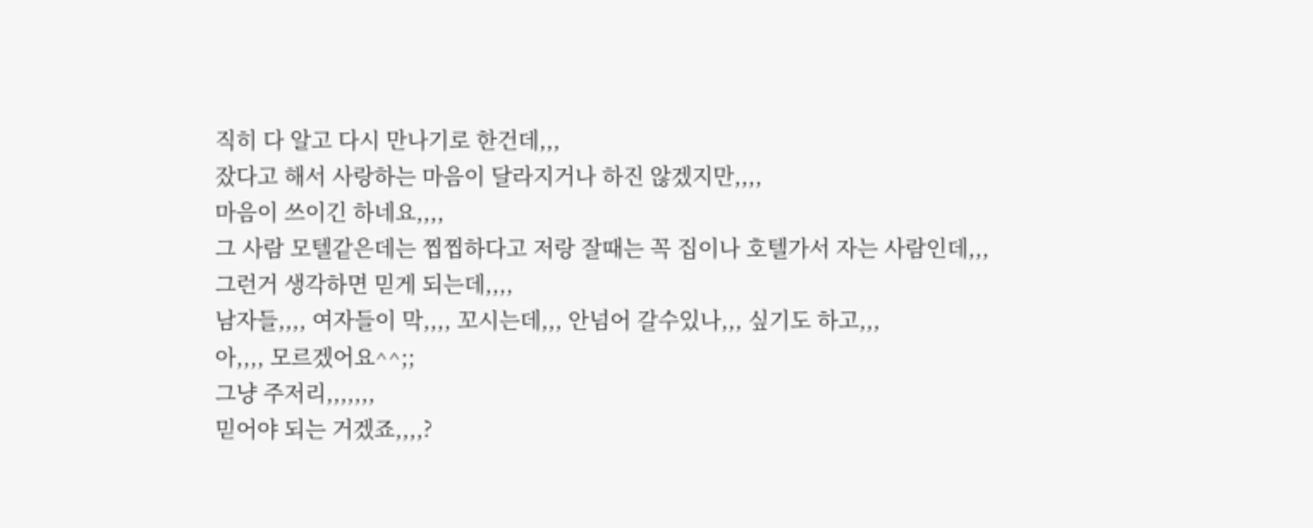직히 다 알고 다시 만나기로 한건데,,,
잤다고 해서 사랑하는 마음이 달라지거나 하진 않겠지만,,,,
마음이 쓰이긴 하네요,,,,
그 사람 모텔같은데는 찝찝하다고 저랑 잘때는 꼭 집이나 호텔가서 자는 사람인데,,,
그런거 생각하면 믿게 되는데,,,,
남자들,,,, 여자들이 막,,,, 꼬시는데,,, 안넘어 갈수있나,,, 싶기도 하고,,,
아,,,, 모르겠어요^^;;
그냥 주저리,,,,,,,
믿어야 되는 거겠죠,,,,?